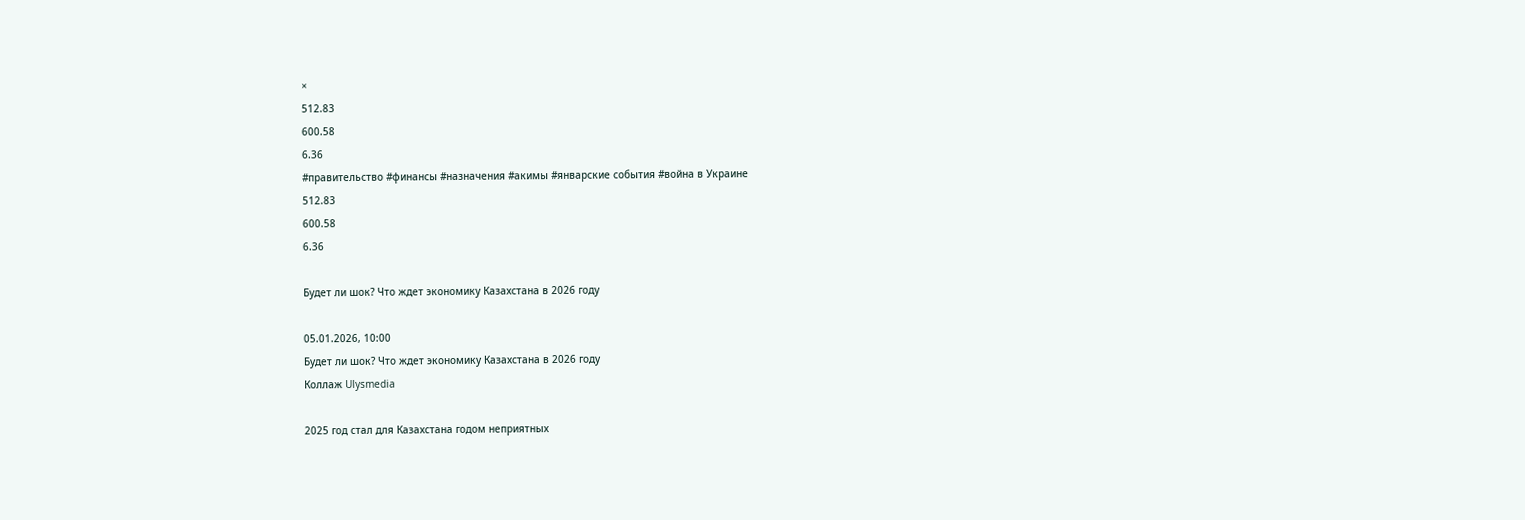×
512.83
600.58
6.36
#правительство #финансы #назначения #акимы #январские события #война в Украине
512.83
600.58
6.36

Будет ли шок? Что ждет экономику Казахстана в 2026 году

05.01.2026, 10:00
Будет ли шок? Что ждет экономику Казахстана в 2026 году
Коллаж Ulysmedia

2025 год стал для Казахстана годом неприятных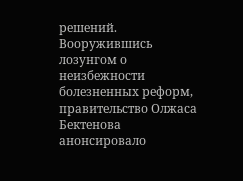решений. Вооружившись лозунгом о неизбежности болезненных реформ, правительство Олжаса Бектенова анонсировало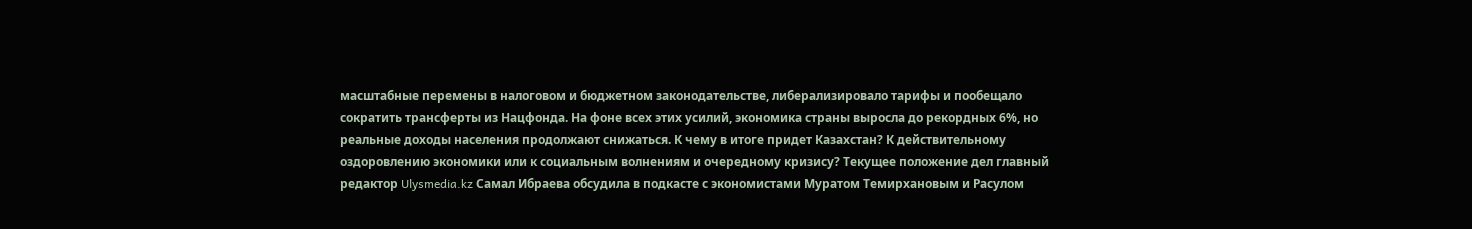масштабные перемены в налоговом и бюджетном законодательстве, либерализировало тарифы и пообещало сократить трансферты из Нацфонда. На фоне всех этих усилий, экономика страны выросла до рекордных 6%, но реальные доходы населения продолжают снижаться. К чему в итоге придет Казахстан? К действительному оздоровлению экономики или к социальным волнениям и очередному кризису? Текущее положение дел главный редактор Ulysmedia.kz Самал Ибраева обсудила в подкасте с экономистами Муратом Темирхановым и Расулом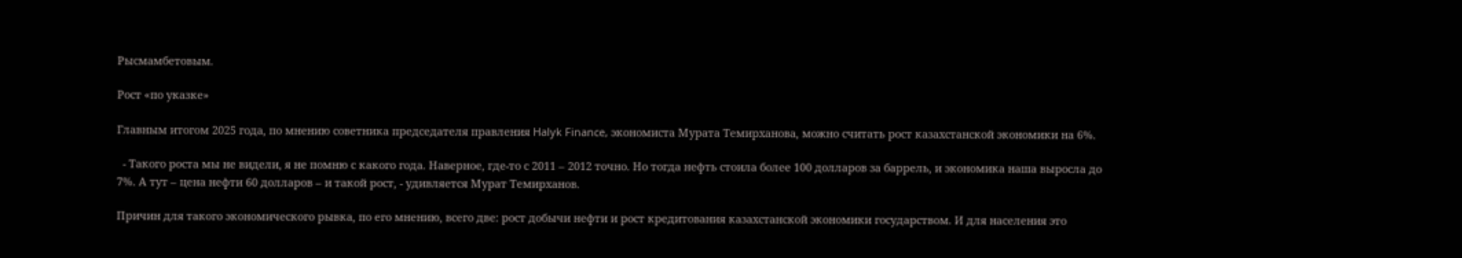Рысмамбетовым.

Рост «по указке»

Главным итогом 2025 года, по мнению советника председателя правления Halyk Finance, экономиста Мурата Темирханова, можно считать рост казахстанской экономики на 6%.

  - Такого роста мы не видели, я не помню с какого года. Наверное, где-то с 2011 – 2012 точно. Но тогда нефть стоила более 100 долларов за баррель, и экономика наша выросла до 7%. А тут – цена нефти 60 долларов – и такой рост, - удивляется Мурат Темирханов.

Причин для такого экономического рывка, по его мнению, всего две: рост добычи нефти и рост кредитования казахстанской экономики государством. И для населения это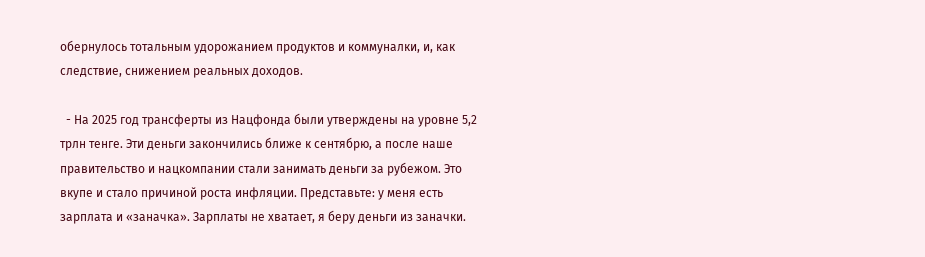обернулось тотальным удорожанием продуктов и коммуналки, и, как следствие, снижением реальных доходов.

  - На 2025 год трансферты из Нацфонда были утверждены на уровне 5,2 трлн тенге. Эти деньги закончились ближе к сентябрю, а после наше правительство и нацкомпании стали занимать деньги за рубежом. Это вкупе и стало причиной роста инфляции. Представьте: у меня есть зарплата и «заначка». Зарплаты не хватает, я беру деньги из заначки.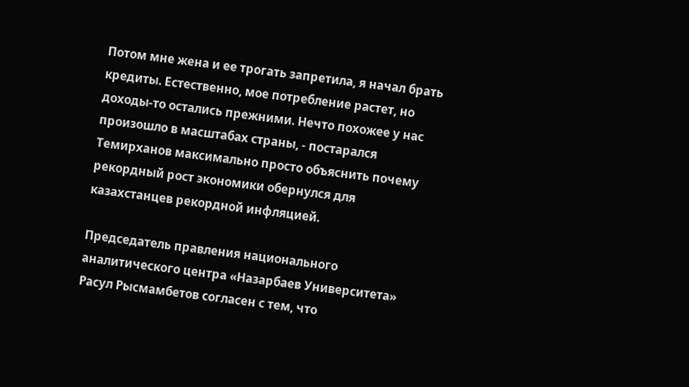Потом мне жена и ее трогать запретила, я начал брать кредиты. Естественно, мое потребление растет, но доходы-то остались прежними. Нечто похожее у нас произошло в масштабах страны, - постарался Темирханов максимально просто объяснить почему рекордный рост экономики обернулся для казахстанцев рекордной инфляцией.

Председатель правления национального аналитического центра «Назарбаев Университета» Расул Рысмамбетов согласен с тем, что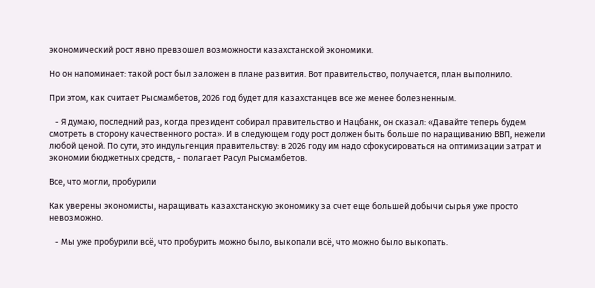экономический рост явно превзошел возможности казахстанской экономики.

Но он напоминает: такой рост был заложен в плане развития. Вот правительство, получается, план выполнило.

При этом, как считает Рысмамбетов, 2026 год будет для казахстанцев все же менее болезненным.

   - Я думаю, последний раз, когда президент собирал правительство и Нацбанк, он сказал: «Давайте теперь будем смотреть в сторону качественного роста». И в следующем году рост должен быть больше по наращиванию ВВП, нежели любой ценой. По сути, это индульгенция правительству: в 2026 году им надо сфокусироваться на оптимизации затрат и экономии бюджетных средств, - полагает Расул Рысмамбетов.

Все, что могли, пробурили

Как уверены экономисты, наращивать казахстанскую экономику за счет еще большей добычи сырья уже просто невозможно.

   - Мы уже пробурили всё, что пробурить можно было, выкопали всё, что можно было выкопать.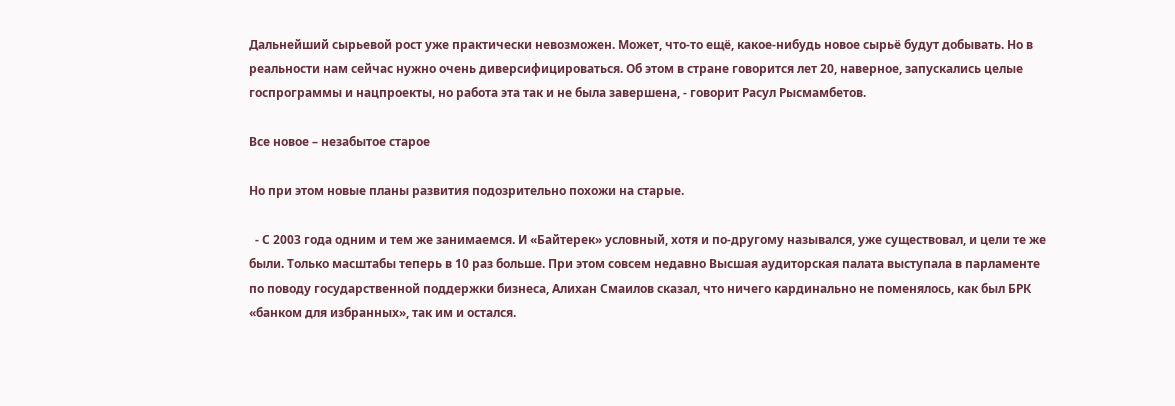Дальнейший сырьевой рост уже практически невозможен. Может, что-то ещё, какое-нибудь новое сырьё будут добывать. Но в реальности нам сейчас нужно очень диверсифицироваться. Об этом в стране говорится лет 20, наверное, запускались целые госпрограммы и нацпроекты, но работа эта так и не была завершена, - говорит Расул Рысмамбетов.

Все новое – незабытое старое

Но при этом новые планы развития подозрительно похожи на старые.

  - С 2003 года одним и тем же занимаемся. И «Байтерек» условный, хотя и по-другому назывался, уже существовал, и цели те же были. Только масштабы теперь в 10 раз больше. При этом совсем недавно Высшая аудиторская палата выступала в парламенте по поводу государственной поддержки бизнеса, Алихан Смаилов сказал, что ничего кардинально не поменялось, как был БРК «банком для избранных», так им и остался.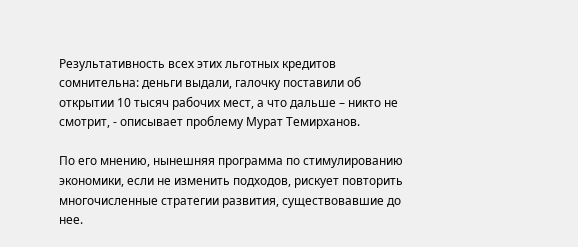Результативность всех этих льготных кредитов сомнительна: деньги выдали, галочку поставили об открытии 10 тысяч рабочих мест, а что дальше – никто не смотрит, - описывает проблему Мурат Темирханов.

По его мнению, нынешняя программа по стимулированию экономики, если не изменить подходов, рискует повторить многочисленные стратегии развития, существовавшие до нее.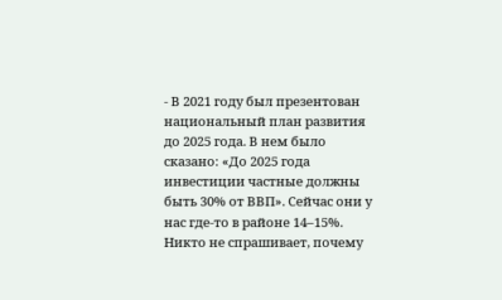- В 2021 году был презентован национальный план развития до 2025 года. В нем было сказано: «До 2025 года инвестиции частные должны быть 30% от ВВП». Сейчас они у нас где-то в районе 14–15%. Никто не спрашивает, почему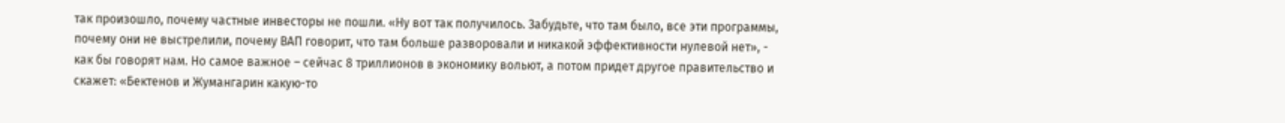так произошло, почему частные инвесторы не пошли. «Ну вот так получилось. Забудьте, что там было, все эти программы, почему они не выстрелили, почему ВАП говорит, что там больше разворовали и никакой эффективности нулевой нет», - как бы говорят нам. Но самое важное – сейчас 8 триллионов в экономику вольют, а потом придет другое правительство и скажет: «Бектенов и Жумангарин какую-то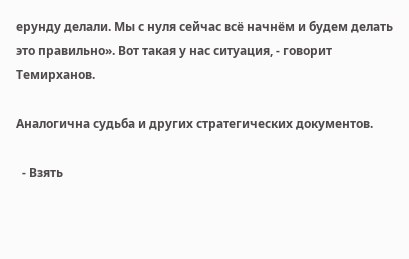ерунду делали. Мы с нуля сейчас всё начнём и будем делать это правильно». Вот такая у нас ситуация, - говорит Темирханов.

Аналогична судьба и других стратегических документов.

  - Взять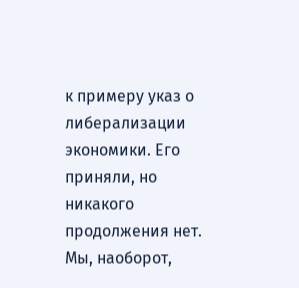к примеру указ о либерализации экономики. Его приняли, но никакого продолжения нет. Мы, наоборот,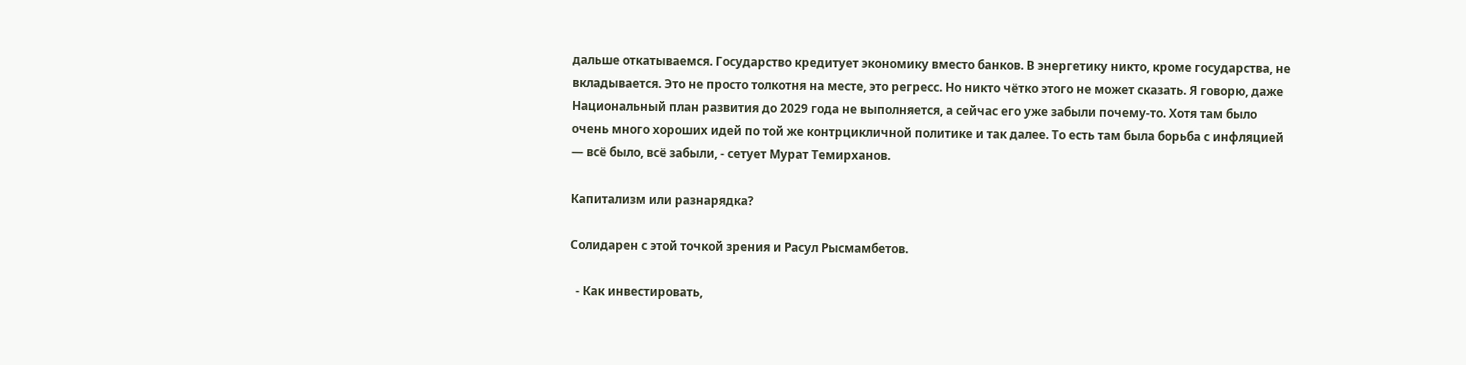дальше откатываемся. Государство кредитует экономику вместо банков. В энергетику никто, кроме государства, не вкладывается. Это не просто толкотня на месте, это регресс. Но никто чётко этого не может сказать. Я говорю, даже Национальный план развития до 2029 года не выполняется, а сейчас его уже забыли почему-то. Хотя там было очень много хороших идей по той же контрцикличной политике и так далее. То есть там была борьба с инфляцией — всё было, всё забыли, - сетует Мурат Темирханов.

Капитализм или разнарядка?

Солидарен с этой точкой зрения и Расул Рысмамбетов.

  - Как инвестировать,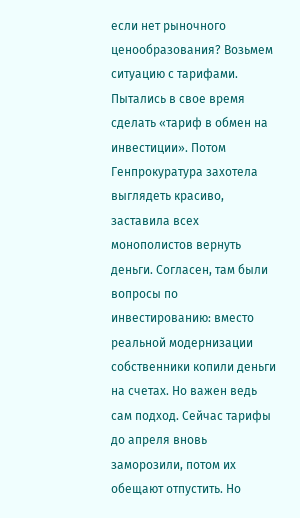если нет рыночного ценообразования? Возьмем ситуацию с тарифами. Пытались в свое время сделать «тариф в обмен на инвестиции». Потом Генпрокуратура захотела выглядеть красиво, заставила всех монополистов вернуть деньги. Согласен, там были вопросы по инвестированию: вместо реальной модернизации собственники копили деньги на счетах. Но важен ведь сам подход. Сейчас тарифы до апреля вновь заморозили, потом их обещают отпустить. Но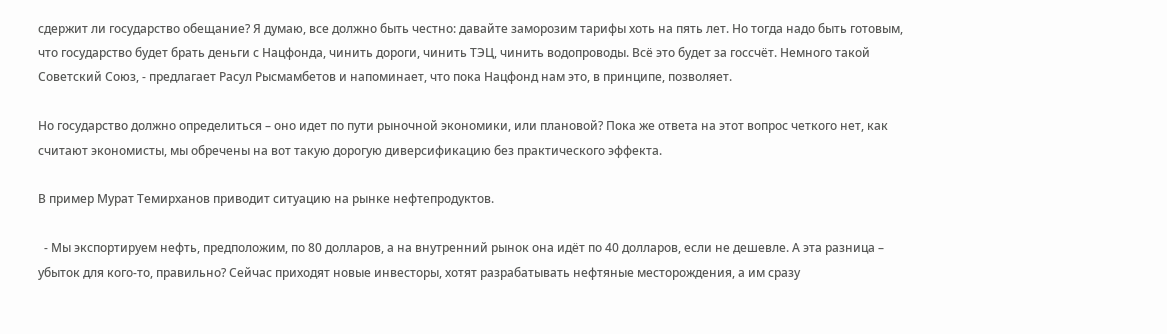сдержит ли государство обещание? Я думаю, все должно быть честно: давайте заморозим тарифы хоть на пять лет. Но тогда надо быть готовым, что государство будет брать деньги с Нацфонда, чинить дороги, чинить ТЭЦ, чинить водопроводы. Всё это будет за госсчёт. Немного такой Советский Союз, - предлагает Расул Рысмамбетов и напоминает, что пока Нацфонд нам это, в принципе, позволяет.

Но государство должно определиться – оно идет по пути рыночной экономики, или плановой? Пока же ответа на этот вопрос четкого нет, как считают экономисты, мы обречены на вот такую дорогую диверсификацию без практического эффекта.

В пример Мурат Темирханов приводит ситуацию на рынке нефтепродуктов.

  - Мы экспортируем нефть, предположим, по 80 долларов, а на внутренний рынок она идёт по 40 долларов, если не дешевле. А эта разница – убыток для кого-то, правильно? Сейчас приходят новые инвесторы, хотят разрабатывать нефтяные месторождения, а им сразу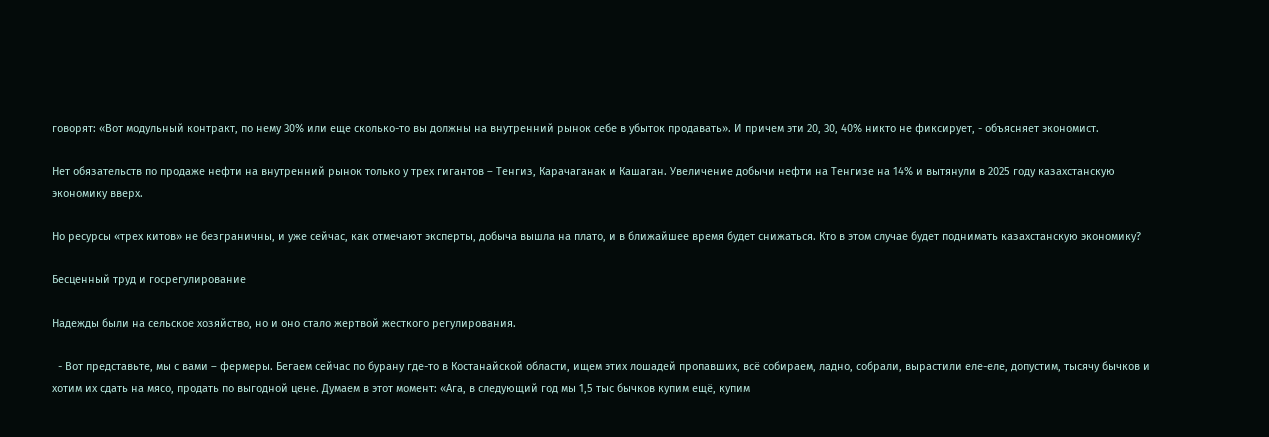говорят: «Вот модульный контракт, по нему 30% или еще сколько-то вы должны на внутренний рынок себе в убыток продавать». И причем эти 20, 30, 40% никто не фиксирует, - объясняет экономист.

Нет обязательств по продаже нефти на внутренний рынок только у трех гигантов – Тенгиз, Карачаганак и Кашаган. Увеличение добычи нефти на Тенгизе на 14% и вытянули в 2025 году казахстанскую экономику вверх.

Но ресурсы «трех китов» не безграничны, и уже сейчас, как отмечают эксперты, добыча вышла на плато, и в ближайшее время будет снижаться. Кто в этом случае будет поднимать казахстанскую экономику?

Бесценный труд и госрегулирование

Надежды были на сельское хозяйство, но и оно стало жертвой жесткого регулирования.

  - Вот представьте, мы с вами – фермеры. Бегаем сейчас по бурану где-то в Костанайской области, ищем этих лошадей пропавших, всё собираем, ладно, собрали, вырастили еле-еле, допустим, тысячу бычков и хотим их сдать на мясо, продать по выгодной цене. Думаем в этот момент: «Ага, в следующий год мы 1,5 тыс бычков купим ещё, купим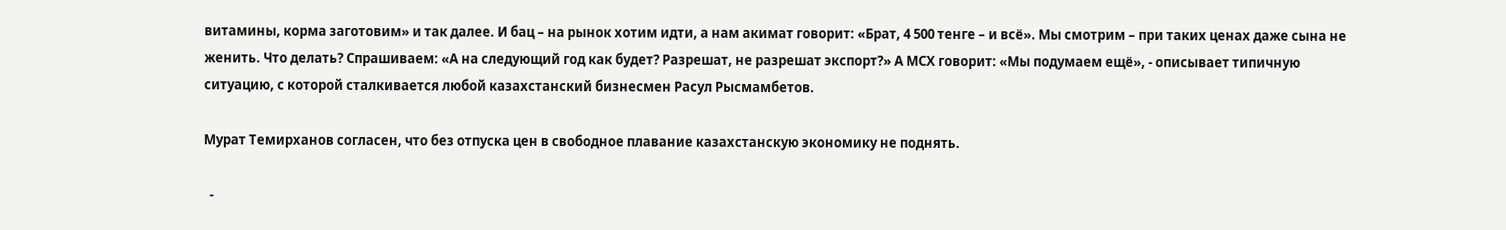витамины, корма заготовим» и так далее. И бац – на рынок хотим идти, а нам акимат говорит: «Брат, 4 500 тенге – и всё». Мы смотрим – при таких ценах даже сына не женить. Что делать? Спрашиваем: «А на следующий год как будет? Разрешат, не разрешат экспорт?» А МСХ говорит: «Мы подумаем ещё», - описывает типичную ситуацию, с которой сталкивается любой казахстанский бизнесмен Расул Рысмамбетов.

Мурат Темирханов согласен, что без отпуска цен в свободное плавание казахстанскую экономику не поднять.

  -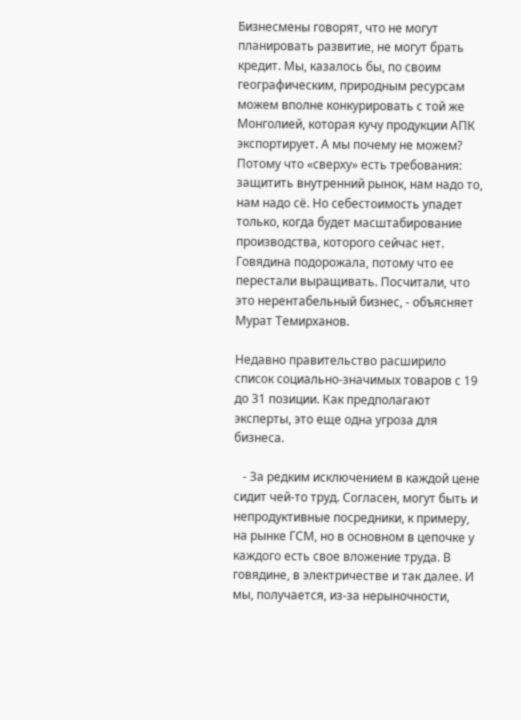Бизнесмены говорят, что не могут планировать развитие, не могут брать кредит. Мы, казалось бы, по своим географическим, природным ресурсам можем вполне конкурировать с той же Монголией, которая кучу продукции АПК экспортирует. А мы почему не можем? Потому что «сверху» есть требования: защитить внутренний рынок, нам надо то, нам надо сё. Но себестоимость упадет только, когда будет масштабирование производства, которого сейчас нет. Говядина подорожала, потому что ее перестали выращивать. Посчитали, что это нерентабельный бизнес, - объясняет Мурат Темирханов.

Недавно правительство расширило список социально-значимых товаров с 19 до 31 позиции. Как предполагают эксперты, это еще одна угроза для бизнеса.

   - За редким исключением в каждой цене сидит чей-то труд. Согласен, могут быть и непродуктивные посредники, к примеру, на рынке ГСМ, но в основном в цепочке у каждого есть свое вложение труда. В говядине, в электричестве и так далее. И мы, получается, из‑за нерыночности,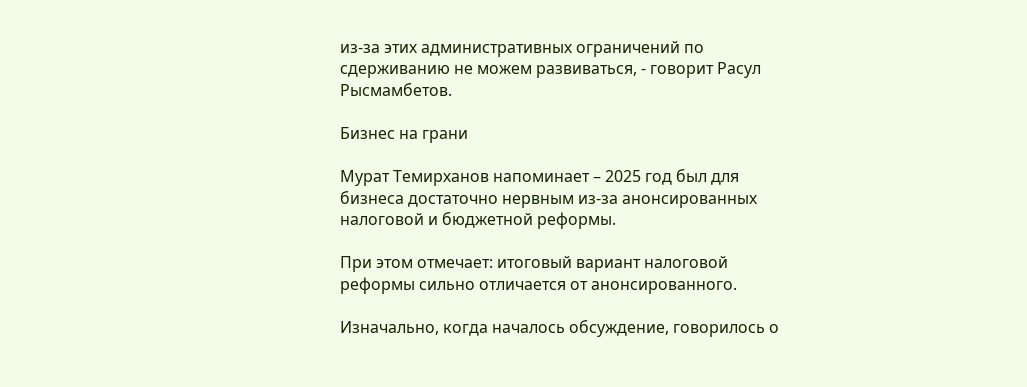из‑за этих административных ограничений по сдерживанию не можем развиваться, - говорит Расул Рысмамбетов.

Бизнес на грани

Мурат Темирханов напоминает – 2025 год был для бизнеса достаточно нервным из-за анонсированных налоговой и бюджетной реформы.

При этом отмечает: итоговый вариант налоговой реформы сильно отличается от анонсированного.

Изначально, когда началось обсуждение, говорилось о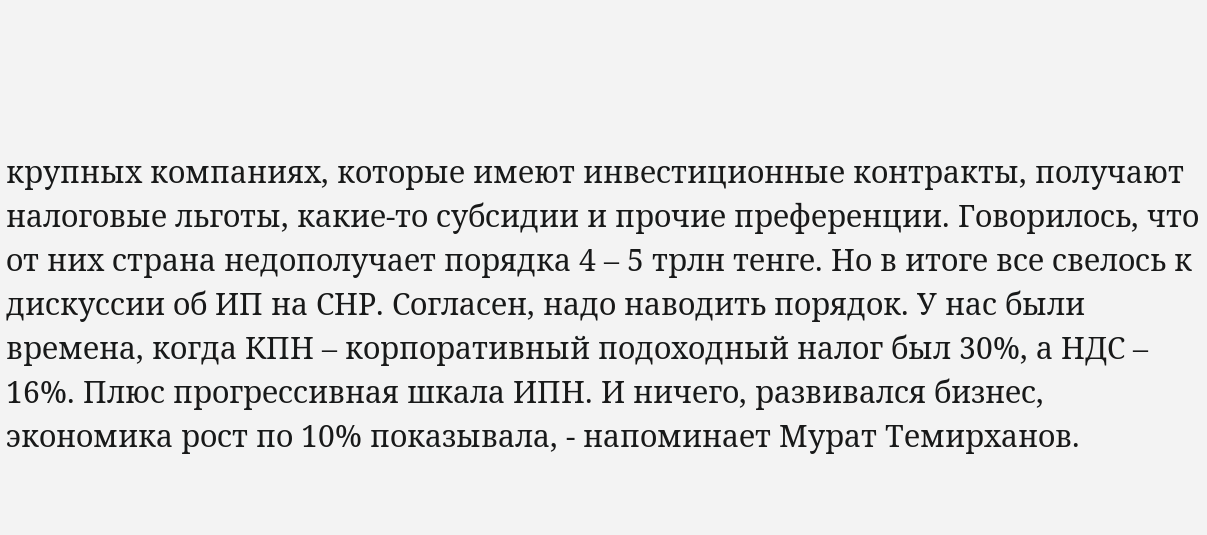крупных компаниях, которые имеют инвестиционные контракты, получают налоговые льготы, какие-то субсидии и прочие преференции. Говорилось, что от них страна недополучает порядка 4 – 5 трлн тенге. Но в итоге все свелось к дискуссии об ИП на СНР. Согласен, надо наводить порядок. У нас были времена, когда КПН – корпоративный подоходный налог был 30%, а НДС – 16%. Плюс прогрессивная шкала ИПН. И ничего, развивался бизнес, экономика рост по 10% показывала, - напоминает Мурат Темирханов.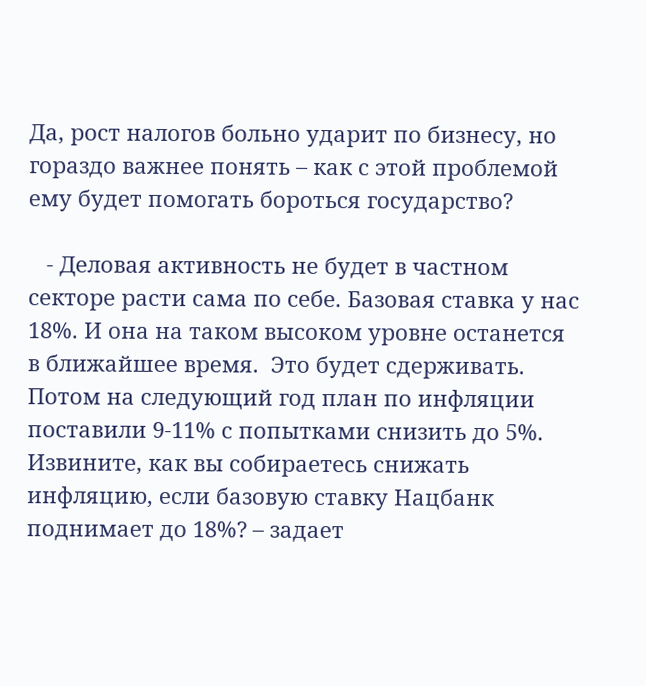Да, рост налогов больно ударит по бизнесу, но гораздо важнее понять – как с этой проблемой ему будет помогать бороться государство?

   - Деловая активность не будет в частном секторе расти сама по себе. Базовая ставка у нас 18%. И она на таком высоком уровне останется в ближайшее время.  Это будет сдерживать.  Потом на следующий год план по инфляции поставили 9-11% с попытками снизить до 5%.  Извините, как вы собираетесь снижать инфляцию, если базовую ставку Нацбанк поднимает до 18%? – задает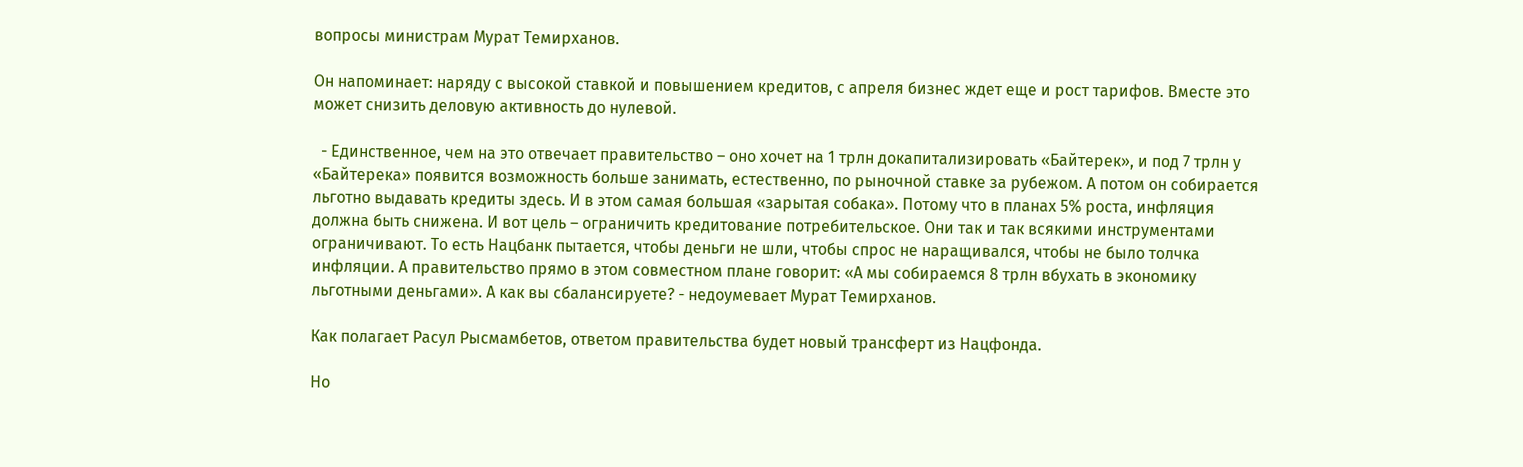вопросы министрам Мурат Темирханов.

Он напоминает: наряду с высокой ставкой и повышением кредитов, с апреля бизнес ждет еще и рост тарифов. Вместе это может снизить деловую активность до нулевой.

  - Единственное, чем на это отвечает правительство – оно хочет на 1 трлн докапитализировать «Байтерек», и под 7 трлн у «Байтерека» появится возможность больше занимать, естественно, по рыночной ставке за рубежом. А потом он собирается льготно выдавать кредиты здесь. И в этом самая большая «зарытая собака». Потому что в планах 5% роста, инфляция должна быть снижена. И вот цель – ограничить кредитование потребительское. Они так и так всякими инструментами ограничивают. То есть Нацбанк пытается, чтобы деньги не шли, чтобы спрос не наращивался, чтобы не было толчка инфляции. А правительство прямо в этом совместном плане говорит: «А мы собираемся 8 трлн вбухать в экономику льготными деньгами». А как вы сбалансируете? - недоумевает Мурат Темирханов.

Как полагает Расул Рысмамбетов, ответом правительства будет новый трансферт из Нацфонда.

Но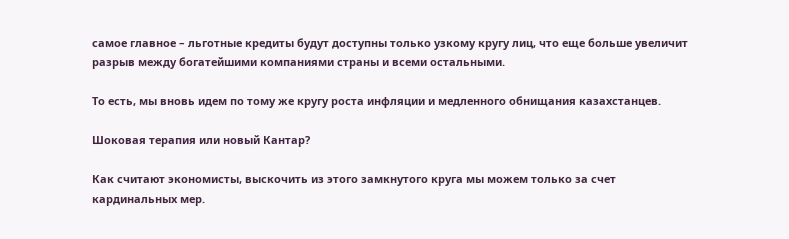самое главное – льготные кредиты будут доступны только узкому кругу лиц, что еще больше увеличит разрыв между богатейшими компаниями страны и всеми остальными.

То есть, мы вновь идем по тому же кругу роста инфляции и медленного обнищания казахстанцев.

Шоковая терапия или новый Кантар?

Как считают экономисты, выскочить из этого замкнутого круга мы можем только за счет кардинальных мер.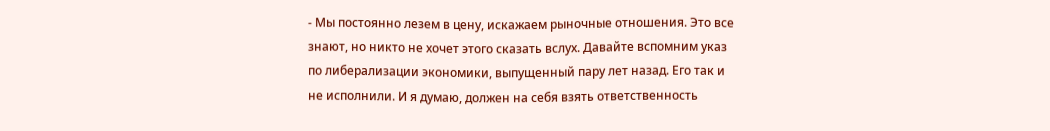- Мы постоянно лезем в цену, искажаем рыночные отношения. Это все знают, но никто не хочет этого сказать вслух. Давайте вспомним указ по либерализации экономики, выпущенный пару лет назад. Его так и не исполнили. И я думаю, должен на себя взять ответственность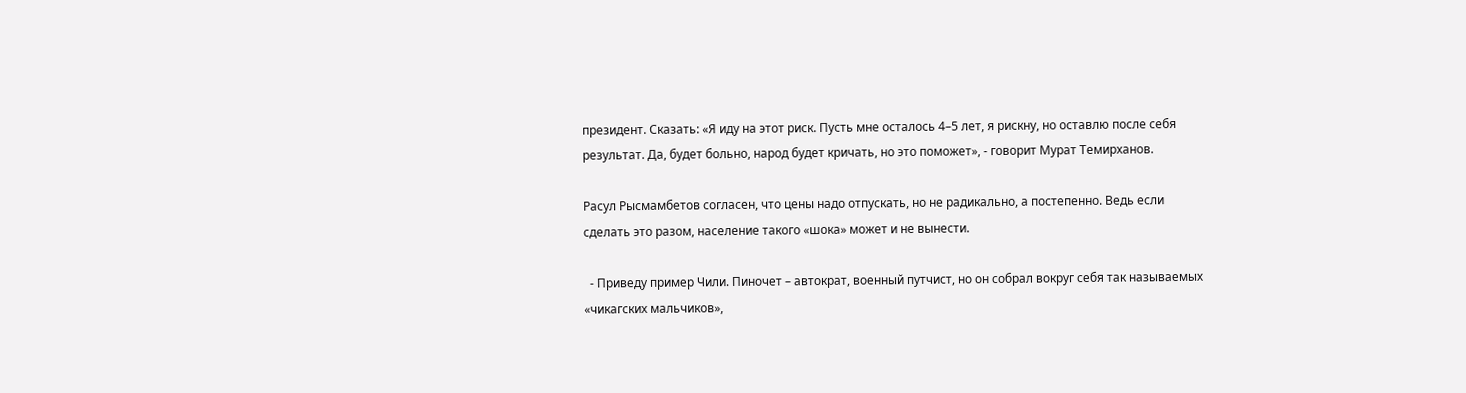президент. Сказать: «Я иду на этот риск. Пусть мне осталось 4–5 лет, я рискну, но оставлю после себя результат. Да, будет больно, народ будет кричать, но это поможет», - говорит Мурат Темирханов.

Расул Рысмамбетов согласен, что цены надо отпускать, но не радикально, а постепенно. Ведь если сделать это разом, население такого «шока» может и не вынести.

  - Приведу пример Чили. Пиночет – автократ, военный путчист, но он собрал вокруг себя так называемых «чикагских мальчиков»,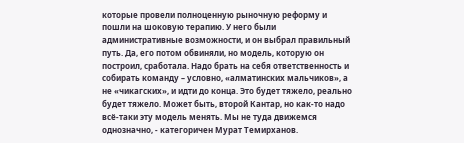которые провели полноценную рыночную реформу и пошли на шоковую терапию. У него были административные возможности, и он выбрал правильный путь. Да, его потом обвиняли, но модель, которую он построил, сработала. Надо брать на себя ответственность и собирать команду – условно, «алматинских мальчиков», а не «чикагских», и идти до конца. Это будет тяжело, реально будет тяжело. Может быть, второй Кантар, но как-то надо всё-таки эту модель менять. Мы не туда движемся однозначно, - категоричен Мурат Темирханов.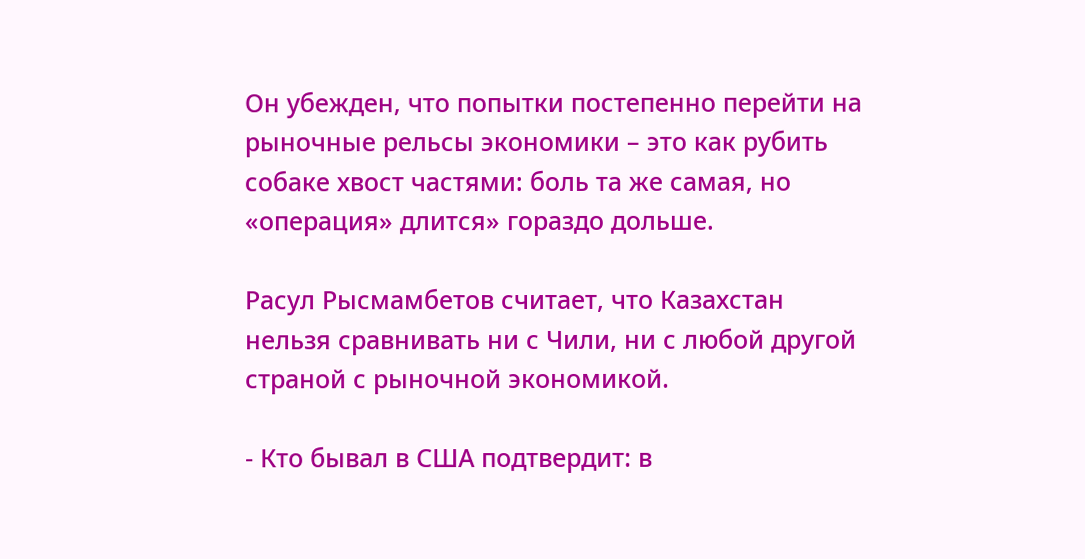Он убежден, что попытки постепенно перейти на рыночные рельсы экономики – это как рубить собаке хвост частями: боль та же самая, но «операция» длится» гораздо дольше.

Расул Рысмамбетов считает, что Казахстан нельзя сравнивать ни с Чили, ни с любой другой страной с рыночной экономикой.

- Кто бывал в США подтвердит: в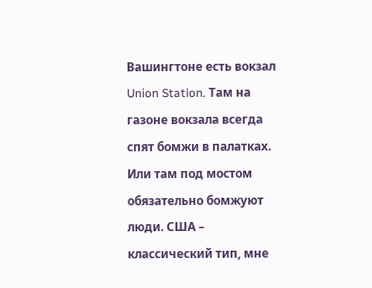Вашингтоне есть вокзал Union Station. Там на газоне вокзала всегда спят бомжи в палатках. Или там под мостом обязательно бомжуют люди. США – классический тип, мне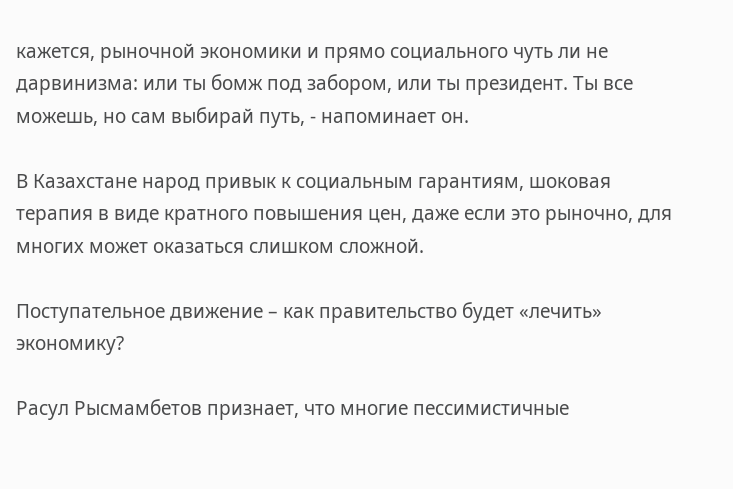кажется, рыночной экономики и прямо социального чуть ли не дарвинизма: или ты бомж под забором, или ты президент. Ты все можешь, но сам выбирай путь, - напоминает он.

В Казахстане народ привык к социальным гарантиям, шоковая терапия в виде кратного повышения цен, даже если это рыночно, для многих может оказаться слишком сложной.

Поступательное движение – как правительство будет «лечить» экономику?

Расул Рысмамбетов признает, что многие пессимистичные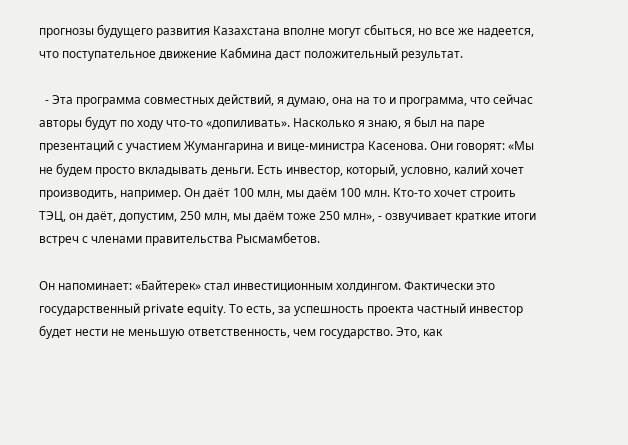прогнозы будущего развития Казахстана вполне могут сбыться, но все же надеется, что поступательное движение Кабмина даст положительный результат.

  - Эта программа совместных действий, я думаю, она на то и программа, что сейчас авторы будут по ходу что-то «допиливать». Насколько я знаю, я был на паре презентаций с участием Жумангарина и вице-министра Касенова. Они говорят: «Мы не будем просто вкладывать деньги. Есть инвестор, который, условно, калий хочет производить, например. Он даёт 100 млн, мы даём 100 млн. Кто-то хочет строить ТЭЦ, он даёт, допустим, 250 млн, мы даём тоже 250 млн», - озвучивает краткие итоги встреч с членами правительства Рысмамбетов.

Он напоминает: «Байтерек» стал инвестиционным холдингом. Фактически это государственный private equity. То есть, за успешность проекта частный инвестор будет нести не меньшую ответственность, чем государство. Это, как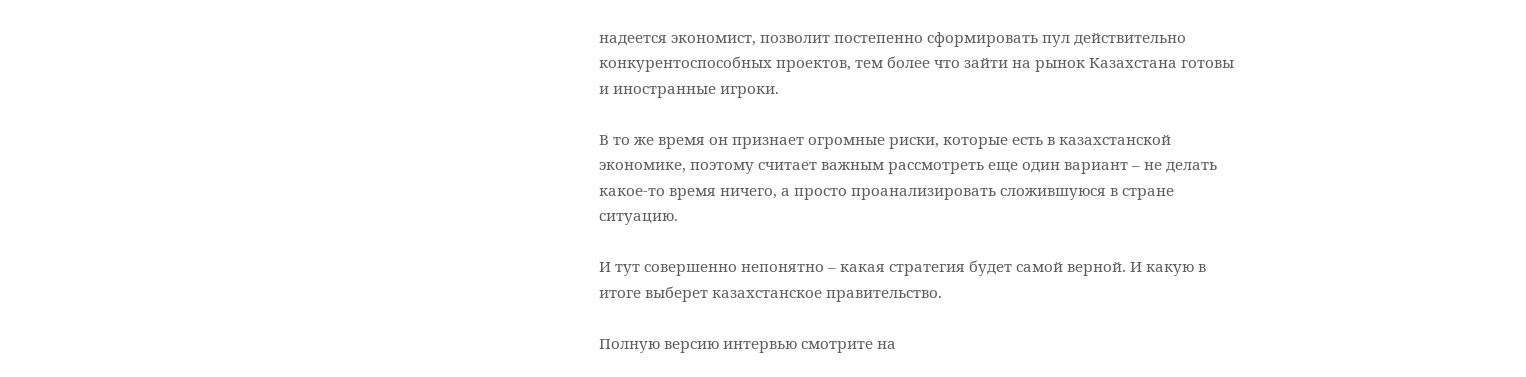надеется экономист, позволит постепенно сформировать пул действительно конкурентоспособных проектов, тем более что зайти на рынок Казахстана готовы и иностранные игроки.

В то же время он признает огромные риски, которые есть в казахстанской экономике, поэтому считает важным рассмотреть еще один вариант – не делать какое-то время ничего, а просто проанализировать сложившуюся в стране ситуацию.

И тут совершенно непонятно – какая стратегия будет самой верной. И какую в итоге выберет казахстанское правительство.

Полную версию интервью смотрите на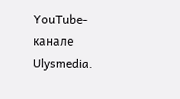YouTube-канале Ulysmedia.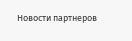Новости партнеров